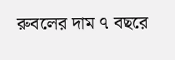রুবলের দাম ৭ বছরে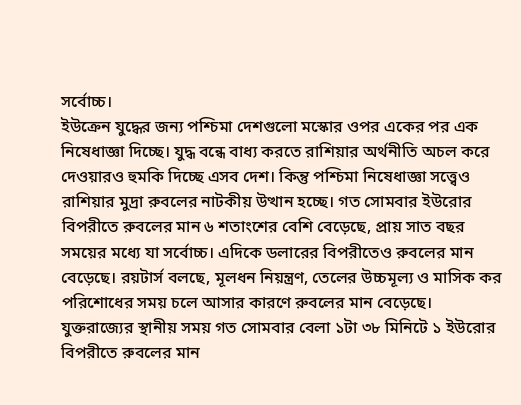সর্বোচ্চ।
ইউক্রেন যুদ্ধের জন্য পশ্চিমা দেশগুলো মস্কোর ওপর একের পর এক নিষেধাজ্ঞা দিচ্ছে। যুদ্ধ বন্ধে বাধ্য করতে রাশিয়ার অর্থনীতি অচল করে দেওয়ারও হুমকি দিচ্ছে এসব দেশ। কিন্তু পশ্চিমা নিষেধাজ্ঞা সত্ত্বেও রাশিয়ার মুদ্রা রুবলের নাটকীয় উত্থান হচ্ছে। গত সোমবার ইউরোর বিপরীতে রুবলের মান ৬ শতাংশের বেশি বেড়েছে, প্রায় সাত বছর সময়ের মধ্যে যা সর্বোচ্চ। এদিকে ডলারের বিপরীতেও রুবলের মান বেড়েছে। রয়টার্স বলছে, মূলধন নিয়ন্ত্রণ, তেলের উচ্চমূল্য ও মাসিক কর পরিশোধের সময় চলে আসার কারণে রুবলের মান বেড়েছে।
যুক্তরাজ্যের স্থানীয় সময় গত সোমবার বেলা ১টা ৩৮ মিনিটে ১ ইউরোর বিপরীতে রুবলের মান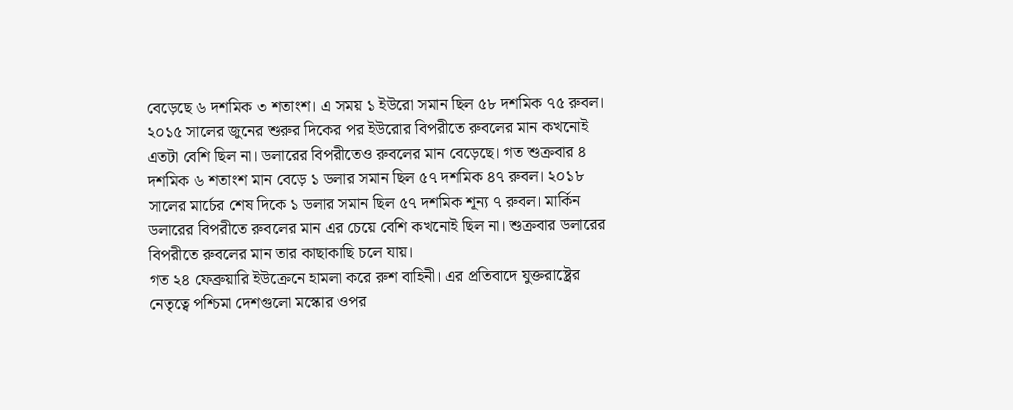বেড়েছে ৬ দশমিক ৩ শতাংশ। এ সময় ১ ইউরো সমান ছিল ৫৮ দশমিক ৭৫ রুবল। ২০১৫ সালের জুনের শুরুর দিকের পর ইউরোর বিপরীতে রুবলের মান কখনোই এতটা বেশি ছিল না। ডলারের বিপরীতেও রুবলের মান বেড়েছে। গত শুক্রবার ৪ দশমিক ৬ শতাংশ মান বেড়ে ১ ডলার সমান ছিল ৫৭ দশমিক ৪৭ রুবল। ২০১৮ সালের মার্চের শেষ দিকে ১ ডলার সমান ছিল ৫৭ দশমিক শূন্য ৭ রুবল। মার্কিন ডলারের বিপরীতে রুবলের মান এর চেয়ে বেশি কখনোই ছিল না। শুক্রবার ডলারের বিপরীতে রুবলের মান তার কাছাকাছি চলে যায়।
গত ২৪ ফেব্রুয়ারি ইউক্রেনে হামলা করে রুশ বাহিনী। এর প্রতিবাদে যুক্তরাষ্ট্রের নেতৃত্বে পশ্চিমা দেশগুলো মস্কোর ওপর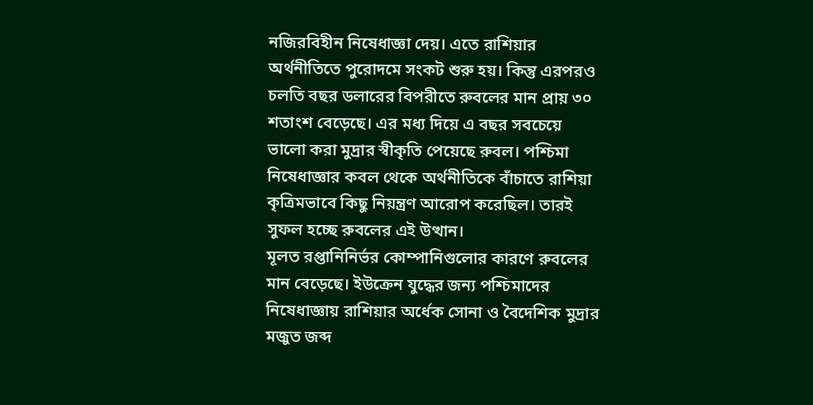নজিরবিহীন নিষেধাজ্ঞা দেয়। এতে রাশিয়ার অর্থনীতিতে পুরোদমে সংকট শুরু হয়। কিন্তু এরপরও চলতি বছর ডলারের বিপরীতে রুবলের মান প্রায় ৩০ শতাংশ বেড়েছে। এর মধ্য দিয়ে এ বছর সবচেয়ে ভালো করা মুদ্রার স্বীকৃতি পেয়েছে রুবল। পশ্চিমা নিষেধাজ্ঞার কবল থেকে অর্থনীতিকে বাঁচাতে রাশিয়া কৃত্রিমভাবে কিছু নিয়ন্ত্রণ আরোপ করেছিল। তারই সুফল হচ্ছে রুবলের এই উত্থান।
মূলত রপ্তানিনির্ভর কোম্পানিগুলোর কারণে রুবলের মান বেড়েছে। ইউক্রেন যুদ্ধের জন্য পশ্চিমাদের নিষেধাজ্ঞায় রাশিয়ার অর্ধেক সোনা ও বৈদেশিক মুদ্রার মজুত জব্দ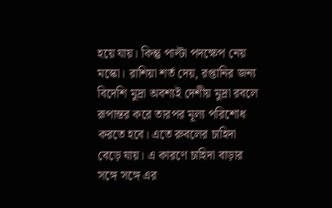হয়ে যায়। কিন্তু পাল্টা পদক্ষেপ নেয় মস্কো। রাশিয়া শর্ত দেয়, রপ্তানির জন্য বিদেশি মুদ্রা অবশ্যই দেশীয় মুদ্রা রবলে রূপান্তর করে তারপর মূল্য পরিশোধ করতে হবে। এতে রুবলের চাহিদা বেড়ে যায়। এ কারণে চাহিদা বাড়ার সঙ্গে সঙ্গে এর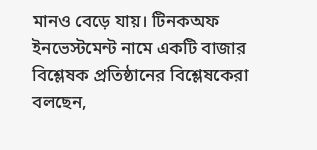মানও বেড়ে যায়। টিনকঅফ ইনভেস্টমেন্ট নামে একটি বাজার বিশ্লেষক প্রতিষ্ঠানের বিশ্লেষকেরা বলছেন,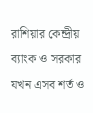রাশিয়ার কেন্দ্রীয় ব্যাংক ও সরকার যখন এসব শর্ত ও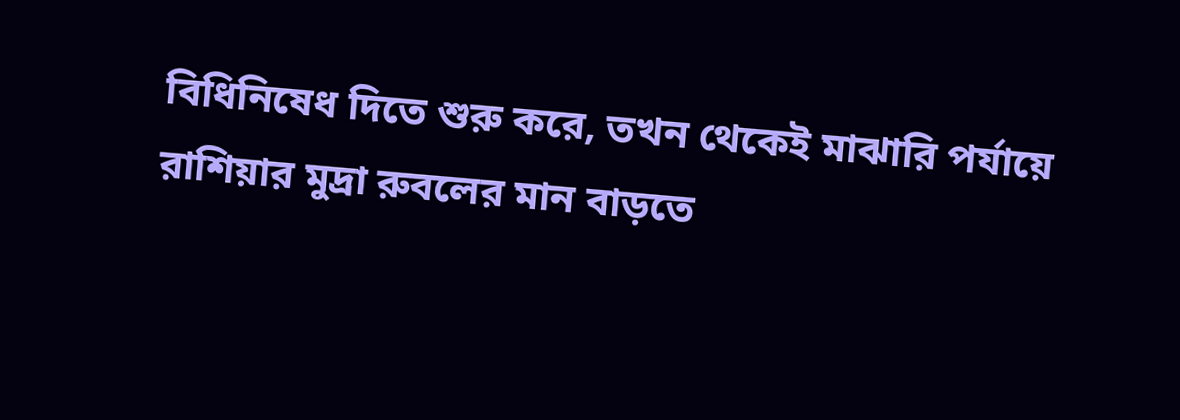বিধিনিষেধ দিতে শুরু করে, তখন থেকেই মাঝারি পর্যায়ে রাশিয়ার মুদ্রা রুবলের মান বাড়তে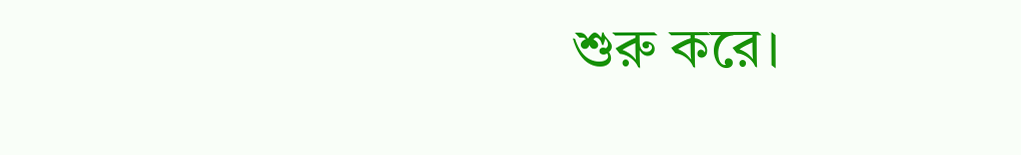শুরু করে।